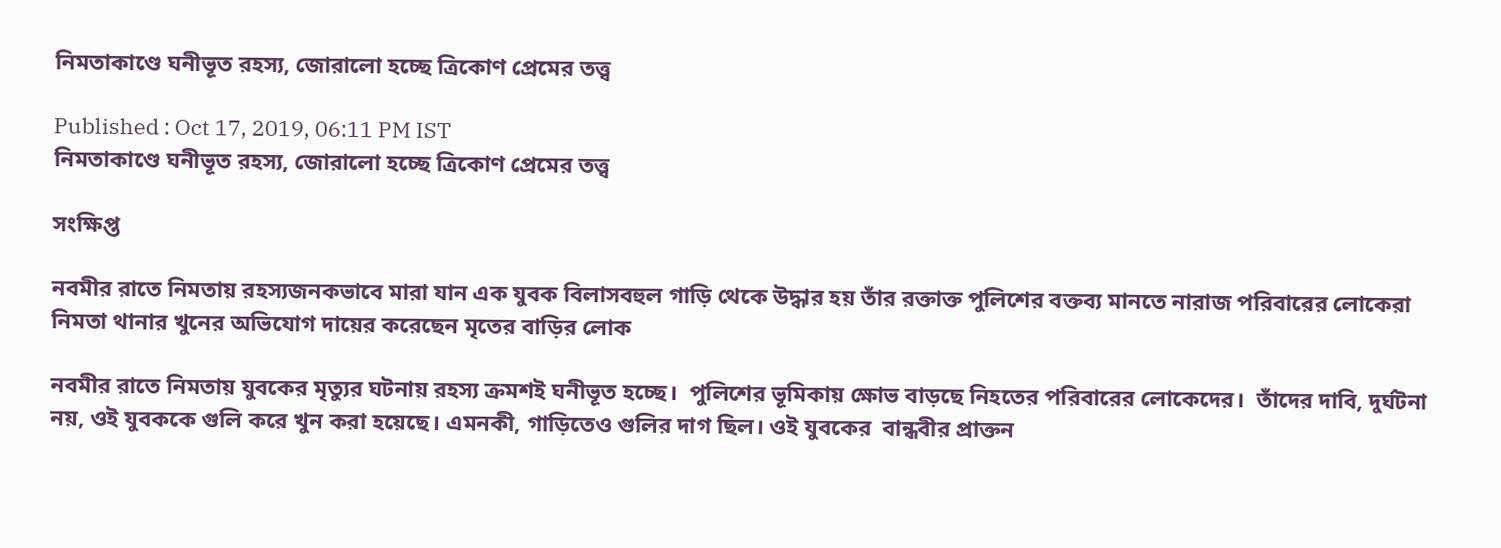নিমতাকাণ্ডে ঘনীভূত রহস্য, জোরালো হচ্ছে ত্রিকোণ প্রেমের তত্ত্ব

Published : Oct 17, 2019, 06:11 PM IST
নিমতাকাণ্ডে ঘনীভূত রহস্য, জোরালো হচ্ছে ত্রিকোণ প্রেমের তত্ত্ব

সংক্ষিপ্ত

নবমীর রাতে নিমতায় রহস্যজনকভাবে মারা যান এক যুবক বিলাসবহুল গাড়ি থেকে উদ্ধার হয় তাঁর রক্তাক্ত পুলিশের বক্তব্য মানতে নারাজ পরিবারের লোকেরা নিমতা থানার খুনের অভিযোগ দায়ের করেছেন মৃতের বাড়ির লোক

নবমীর রাতে নিমতায় যুবকের মৃত্যুর ঘটনায় রহস্য ক্রমশই ঘনীভূত হচ্ছে।  পুলিশের ভূমিকায় ক্ষোভ বাড়ছে নিহতের পরিবারের লোকেদের।  তাঁদের দাবি, দুর্ঘটনা নয়, ওই যুবককে গুলি করে খুন করা হয়েছে। এমনকী, গাড়িতেও গুলির দাগ ছিল। ওই যুবকের  বান্ধবীর প্রাক্তন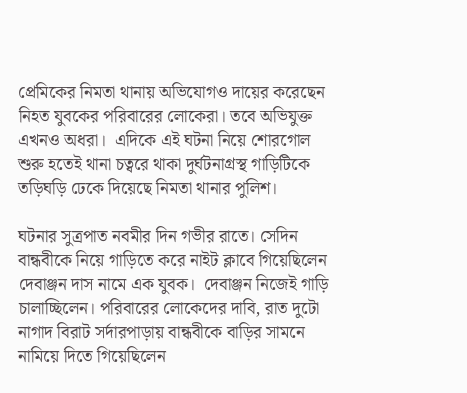প্রেমিকের নিমতা থানায় অভিযোগও দায়ের করেছেন নিহত যুবকের পরিবারের লোকেরা। তবে অভিযুক্ত এখনও অধরা।  এদিকে এই ঘটনা নিয়ে শোরগোল শুরু হতেই থানা চত্বরে থাকা দুর্ঘটনাগ্রস্থ গাড়িটিকে তড়িঘড়ি ঢেকে দিয়েছে নিমতা থানার পুলিশ।

ঘটনার সুত্রপাত নবমীর দিন গভীর রাতে। সেদিন  বান্ধবীকে নিয়ে গাড়িতে করে নাইট ক্লাবে গিয়েছিলেন দেবাঞ্জন দাস নামে এক যুবক।  দেবাঞ্জন নিজেই গাড়ি চালাচ্ছিলেন। পরিবারের লোকেদের দাবি, রাত দুটো নাগাদ বিরাট সর্দারপাড়ায় বান্ধবীকে বাড়ির সামনে নামিয়ে দিতে গিয়েছিলেন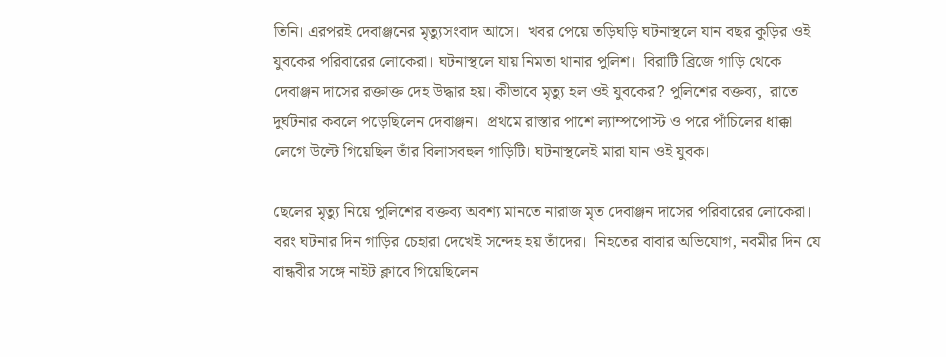তিনি। এরপরই দেবাঞ্জনের মৃত্যুসংবাদ আসে।  খবর পেয়ে তড়িঘড়ি ঘটনাস্থলে যান বছর কুড়ির ওই যুবকের পরিবারের লোকেরা। ঘটনাস্থলে যায় নিমতা থানার পুলিশ।  বিরাটি ব্রিজে গাড়ি থেকে দেবাঞ্জন দাসের রক্তাক্ত দেহ উদ্ধার হয়। কীভাবে মৃত্যু হল ওই যুবকের? পুলিশের বক্তব্য,  রাতে দুর্ঘটনার কবলে পড়েছিলেন দেবাঞ্জন।  প্রথমে রাস্তার পাশে ল্যাম্পপোস্ট ও পরে পাঁচিলের ধাক্কা লেগে উল্টে গিয়েছিল তাঁর বিলাসবহুল গাড়িটি। ঘটনাস্থলেই মারা যান ওই যুবক।

ছেলের মৃত্যু নিয়ে পুলিশের বক্তব্য অবশ্য মানতে নারাজ মৃত দেবাঞ্জন দাসের পরিবারের লোকেরা। বরং ঘটনার দিন গাড়ির চেহারা দেখেই সন্দেহ হয় তাঁদের।  নিহতের বাবার অভিযোগ, নবমীর দিন যে বান্ধবীর সঙ্গে নাইট ক্লাবে গিয়েছিলেন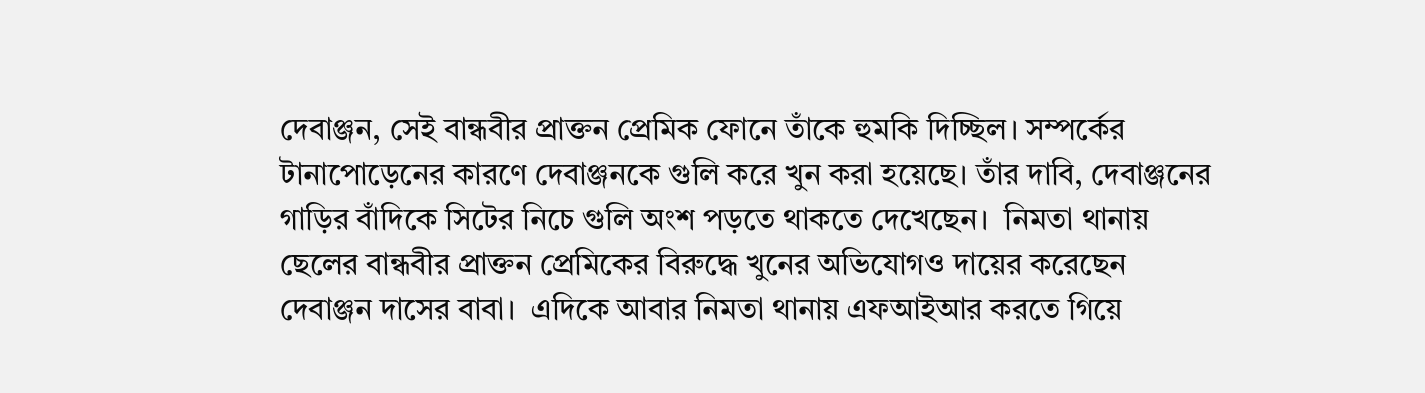দেবাঞ্জন, সেই বান্ধবীর প্রাক্তন প্রেমিক ফোনে তাঁকে হুমকি দিচ্ছিল। সম্পর্কের টানাপোড়েনের কারণে দেবাঞ্জনকে গুলি করে খুন করা হয়েছে। তাঁর দাবি, দেবাঞ্জনের গাড়ির বাঁদিকে সিটের নিচে গুলি অংশ পড়তে থাকতে দেখেছেন।  নিমতা থানায় ছেলের বান্ধবীর প্রাক্তন প্রেমিকের বিরুদ্ধে খুনের অভিযোগও দায়ের করেছেন দেবাঞ্জন দাসের বাবা।  এদিকে আবার নিমতা থানায় এফআইআর করতে গিয়ে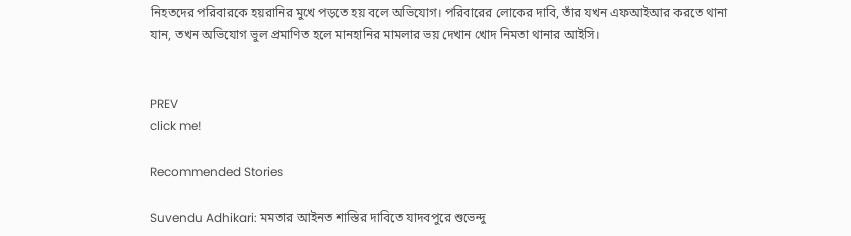নিহতদের পরিবারকে হয়রানির মুখে পড়তে হয় বলে অভিযোগ। পরিবারের লোকের দাবি, তাঁর যখন এফআইআর করতে থানা যান, তখন অভিযোগ ভুল প্রমাণিত হলে মানহানির মামলার ভয় দেখান খোদ নিমতা থানার আইসি।


PREV
click me!

Recommended Stories

Suvendu Adhikari: মমতার আইনত শাস্তির দাবিতে যাদবপুরে শুভেন্দু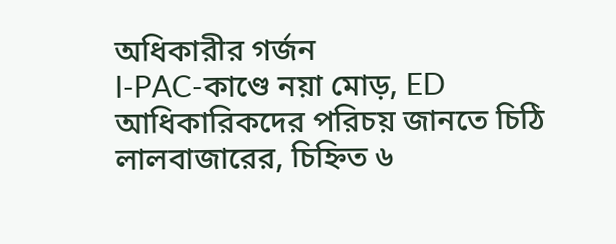অধিকারীর গর্জন
I-PAC-কাণ্ডে নয়া মোড়, ED আধিকারিকদের পরিচয় জানতে চিঠি লালবাজারের, চিহ্নিত ৬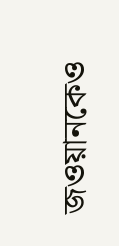জওয়ানকেও